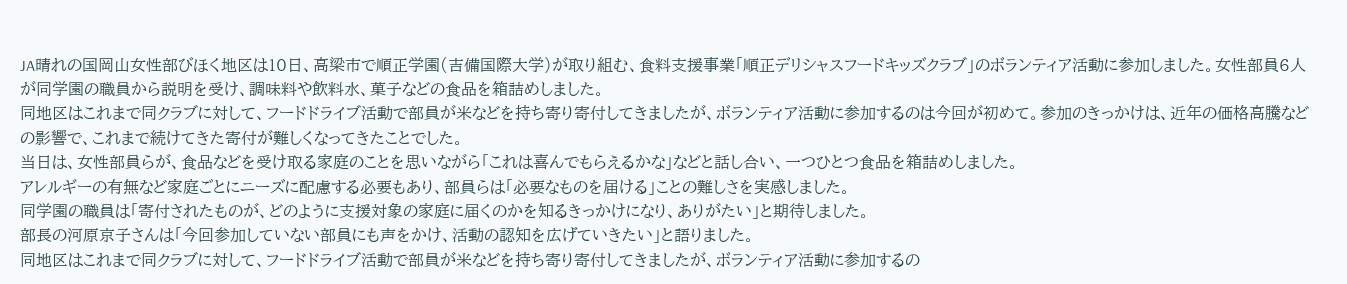JA晴れの国岡山女性部びほく地区は10日、高梁市で順正学園(吉備国際大学)が取り組む、食料支援事業「順正デリシャスフードキッズクラブ」のボランティア活動に参加しました。女性部員6人が同学園の職員から説明を受け、調味料や飲料水、菓子などの食品を箱詰めしました。
同地区はこれまで同クラブに対して、フードドライブ活動で部員が米などを持ち寄り寄付してきましたが、ボランティア活動に参加するのは今回が初めて。参加のきっかけは、近年の価格高騰などの影響で、これまで続けてきた寄付が難しくなってきたことでした。
当日は、女性部員らが、食品などを受け取る家庭のことを思いながら「これは喜んでもらえるかな」などと話し合い、一つひとつ食品を箱詰めしました。
アレルギーの有無など家庭ごとにニーズに配慮する必要もあり、部員らは「必要なものを届ける」ことの難しさを実感しました。
同学園の職員は「寄付されたものが、どのように支援対象の家庭に届くのかを知るきっかけになり、ありがたい」と期待しました。
部長の河原京子さんは「今回参加していない部員にも声をかけ、活動の認知を広げていきたい」と語りました。
同地区はこれまで同クラブに対して、フードドライブ活動で部員が米などを持ち寄り寄付してきましたが、ボランティア活動に参加するの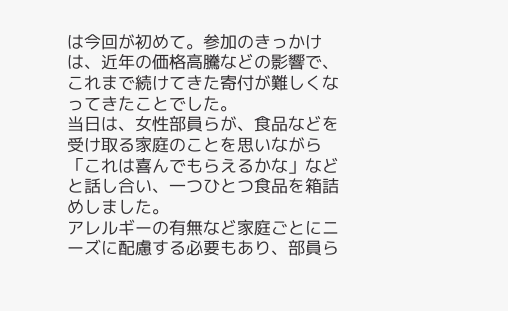は今回が初めて。参加のきっかけは、近年の価格高騰などの影響で、これまで続けてきた寄付が難しくなってきたことでした。
当日は、女性部員らが、食品などを受け取る家庭のことを思いながら「これは喜んでもらえるかな」などと話し合い、一つひとつ食品を箱詰めしました。
アレルギーの有無など家庭ごとにニーズに配慮する必要もあり、部員ら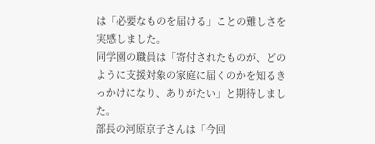は「必要なものを届ける」ことの難しさを実感しました。
同学園の職員は「寄付されたものが、どのように支援対象の家庭に届くのかを知るきっかけになり、ありがたい」と期待しました。
部長の河原京子さんは「今回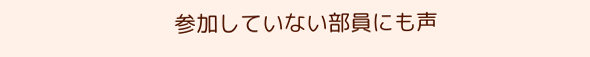参加していない部員にも声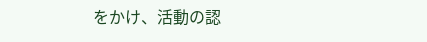をかけ、活動の認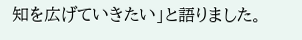知を広げていきたい」と語りました。